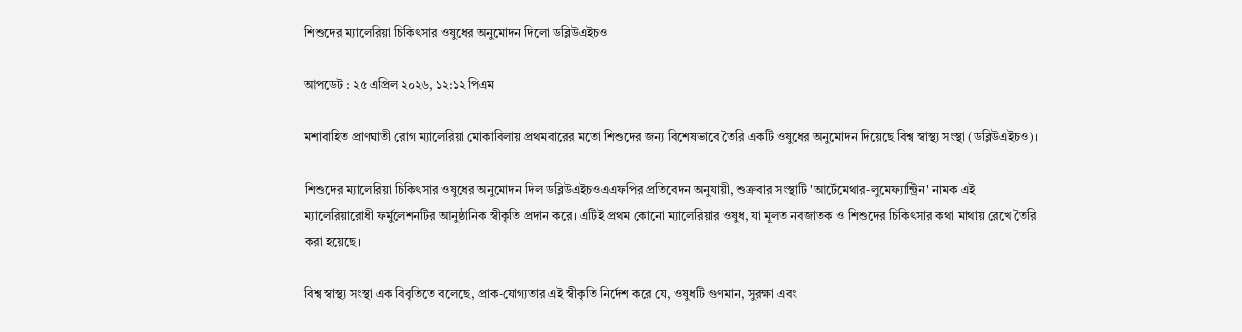শিশুদের ম্যালেরিয়া চিকিৎসার ওষুধের অনুমোদন দিলো ডব্লিউএইচও

আপডেট : ২৫ এপ্রিল ২০২৬, ১২:১২ পিএম

মশাবাহিত প্রাণঘাতী রোগ ম্যালেরিয়া মোকাবিলায় প্রথমবারের মতো শিশুদের জন্য বিশেষভাবে তৈরি একটি ওষুধের অনুমোদন দিয়েছে বিশ্ব স্বাস্থ্য সংস্থা (ডব্লিউএইচও)।

শিশুদের ম্যালেরিয়া চিকিৎসার ওষুধের অনুমোদন দিল ডব্লিউএইচওএএফপির প্রতিবেদন অনুযায়ী, শুক্রবার সংস্থাটি 'আর্টেমেথার-লুমেফ্যান্ট্রিন' নামক এই ম্যালেরিয়ারোধী ফর্মুলেশনটির আনুষ্ঠানিক স্বীকৃতি প্রদান করে। এটিই প্রথম কোনো ম্যালেরিয়ার ওষুধ, যা মূলত নবজাতক ও শিশুদের চিকিৎসার কথা মাথায় রেখে তৈরি করা হয়েছে।

বিশ্ব স্বাস্থ্য সংস্থা এক বিবৃতিতে বলেছে, প্রাক-যোগ্যতার এই স্বীকৃতি নির্দেশ করে যে, ওষুধটি গুণমান, সুরক্ষা এবং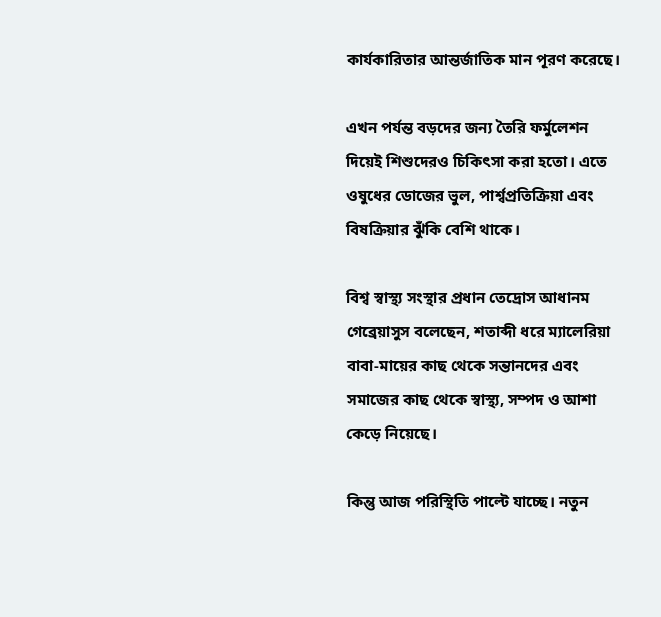কার্যকারিতার আন্তর্জাতিক মান পূরণ করেছে।

এখন পর্যন্ত বড়দের জন্য তৈরি ফর্মুলেশন দিয়েই শিশুদেরও চিকিৎসা করা হতো। এতে ওষুধের ডোজের ভুল, পার্শ্বপ্রতিক্রিয়া এবং বিষক্রিয়ার ঝুঁকি বেশি থাকে।

বিশ্ব স্বাস্থ্য সংস্থার প্রধান তেদ্রোস আধানম গেব্রেয়াসুস বলেছেন, শতাব্দী ধরে ম্যালেরিয়া বাবা-মায়ের কাছ থেকে সন্তানদের এবং সমাজের কাছ থেকে স্বাস্থ্য, সম্পদ ও আশা কেড়ে নিয়েছে।

কিন্তু আজ পরিস্থিতি পাল্টে যাচ্ছে। নতুন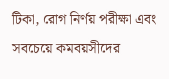টিকা, রোগ নির্ণয় পরীক্ষা এবং সবচেয়ে কমবয়সীদের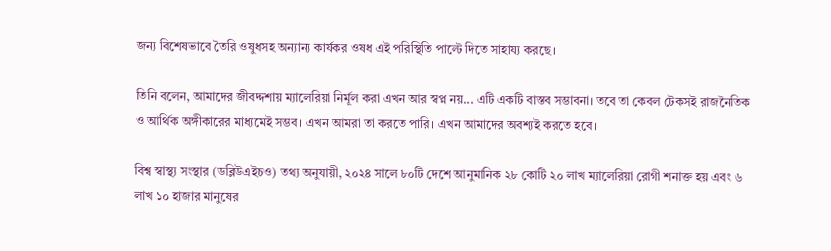জন্য বিশেষভাবে তৈরি ওষুধসহ অন্যান্য কার্যকর ওষধ এই পরিস্থিতি পাল্টে দিতে সাহায্য করছে।

তিনি বলেন, আমাদের জীবদ্দশায় ম্যালেরিয়া নির্মূল করা এখন আর স্বপ্ন নয়... এটি একটি বাস্তব সম্ভাবনা। তবে তা কেবল টেকসই রাজনৈতিক ও আর্থিক অঙ্গীকারের মাধ্যমেই সম্ভব। এখন আমরা তা করতে পারি। এখন আমাদের অবশ্যই করতে হবে।

বিশ্ব স্বাস্থ্য সংস্থার (ডব্লিউএইচও) তথ্য অনুযায়ী, ২০২৪ সালে ৮০টি দেশে আনুমানিক ২৮ কোটি ২০ লাখ ম্যালেরিয়া রোগী শনাক্ত হয় এবং ৬ লাখ ১০ হাজার মানুষের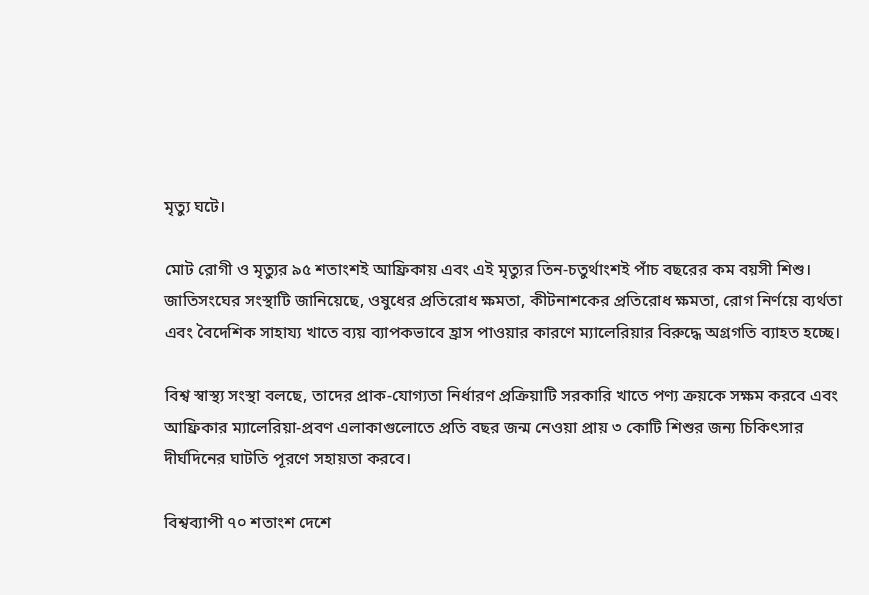মৃত্যু ঘটে।

মোট রোগী ও মৃত্যুর ৯৫ শতাংশই আফ্রিকায় এবং এই মৃত্যুর তিন-চতুর্থাংশই পাঁচ বছরের কম বয়সী শিশু। জাতিসংঘের সংস্থাটি জানিয়েছে, ওষুধের প্রতিরোধ ক্ষমতা, কীটনাশকের প্রতিরোধ ক্ষমতা, রোগ নির্ণয়ে ব্যর্থতা এবং বৈদেশিক সাহায্য খাতে ব্যয় ব্যাপকভাবে হ্রাস পাওয়ার কারণে ম্যালেরিয়ার বিরুদ্ধে অগ্রগতি ব্যাহত হচ্ছে।

বিশ্ব স্বাস্থ্য সংস্থা বলছে, তাদের প্রাক-যোগ্যতা নির্ধারণ প্রক্রিয়াটি সরকারি খাতে পণ্য ক্রয়কে সক্ষম করবে এবং আফ্রিকার ম্যালেরিয়া-প্রবণ এলাকাগুলোতে প্রতি বছর জন্ম নেওয়া প্রায় ৩ কোটি শিশুর জন্য চিকিৎসার দীর্ঘদিনের ঘাটতি পূরণে সহায়তা করবে।

বিশ্বব্যাপী ৭০ শতাংশ দেশে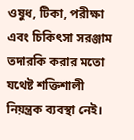ওষুধ, টিকা, পরীক্ষা এবং চিকিৎসা সরঞ্জাম তদারকি করার মতো যথেষ্ট শক্তিশালী নিয়ন্ত্রক ব্যবস্থা নেই।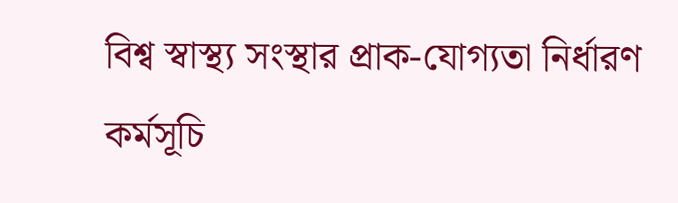বিশ্ব স্বাস্থ্য সংস্থার প্রাক-যোগ্যতা নির্ধারণ কর্মসূচি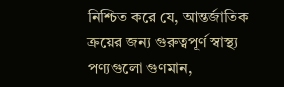নিশ্চিত করে যে, আন্তর্জাতিক ক্রয়ের জন্য গুরুত্বপূর্ণ স্বাস্থ্য পণ্যগুলো গুণমান,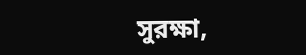সুরক্ষা,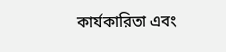কার্যকারিতা এবং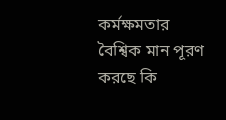কর্মক্ষমতার বৈশ্বিক মান পূরণ করছে কি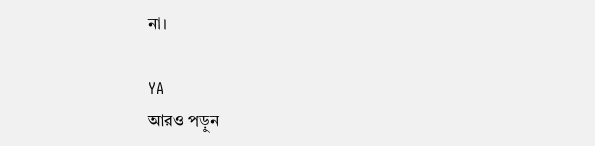না।

YA
আরও পড়ুন